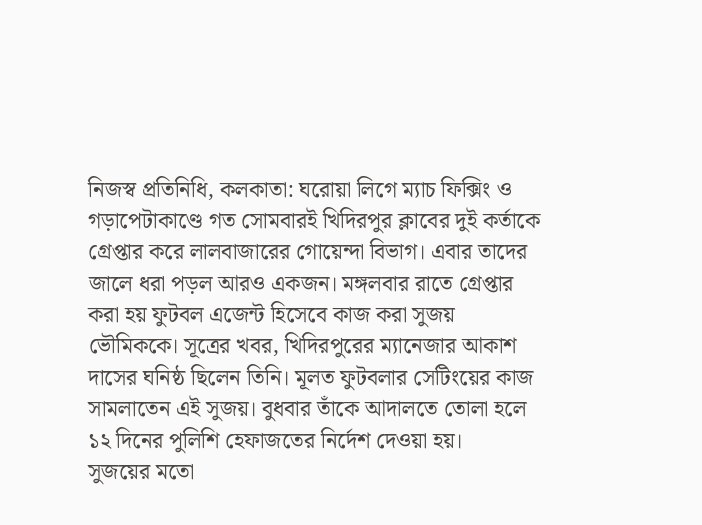নিজস্ব প্রতিনিধি, কলকাতা: ঘরোয়া লিগে ম্যাচ ফিক্সিং ও গড়াপেটাকাণ্ডে গত সোমবারই খিদিরপুর ক্লাবের দুই কর্তাকে গ্রেপ্তার করে লালবাজারের গোয়েন্দা বিভাগ। এবার তাদের জালে ধরা পড়ল আরও একজন। মঙ্গলবার রাতে গ্রেপ্তার করা হয় ফুটবল এজেন্ট হিসেবে কাজ করা সুজয় ভৌমিককে। সূত্রের খবর, খিদিরপুরের ম্যানেজার আকাশ দাসের ঘনিষ্ঠ ছিলেন তিনি। মূলত ফুটবলার সেটিংয়ের কাজ সামলাতেন এই সুজয়। বুধবার তাঁকে আদালতে তোলা হলে ১২ দিনের পুলিশি হেফাজতের নির্দেশ দেওয়া হয়।
সুজয়ের মতো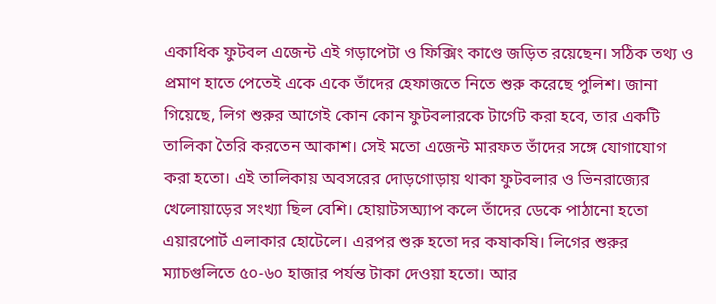একাধিক ফুটবল এজেন্ট এই গড়াপেটা ও ফিক্সিং কাণ্ডে জড়িত রয়েছেন। সঠিক তথ্য ও প্রমাণ হাতে পেতেই একে একে তাঁদের হেফাজতে নিতে শুরু করেছে পুলিশ। জানা গিয়েছে, লিগ শুরুর আগেই কোন কোন ফুটবলারকে টার্গেট করা হবে, তার একটি তালিকা তৈরি করতেন আকাশ। সেই মতো এজেন্ট মারফত তাঁদের সঙ্গে যোগাযোগ করা হতো। এই তালিকায় অবসরের দোড়গোড়ায় থাকা ফুটবলার ও ভিনরাজ্যের খেলোয়াড়ের সংখ্যা ছিল বেশি। হোয়াটসঅ্যাপ কলে তাঁদের ডেকে পাঠানো হতো এয়ারপোর্ট এলাকার হোটেলে। এরপর শুরু হতো দর কষাকষি। লিগের শুরুর ম্যাচগুলিতে ৫০-৬০ হাজার পর্যন্ত টাকা দেওয়া হতো। আর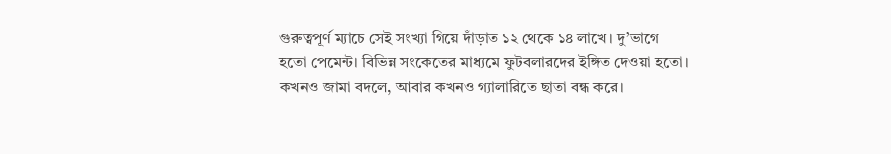গুরুত্বপূর্ণ ম্যাচে সেই সংখ্যা গিয়ে দাঁড়াত ১২ থেকে ১৪ লাখে। দু’ভাগে হতো পেমেন্ট। বিভিন্ন সংকেতের মাধ্যমে ফুটবলারদের ইঙ্গিত দেওয়া হতো। কখনও জামা বদলে, আবার কখনও গ্যালারিতে ছাতা বন্ধ করে।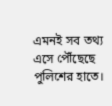এমনই সব তথ্য এসে পৌঁছেছে পুলিশের হাতে।